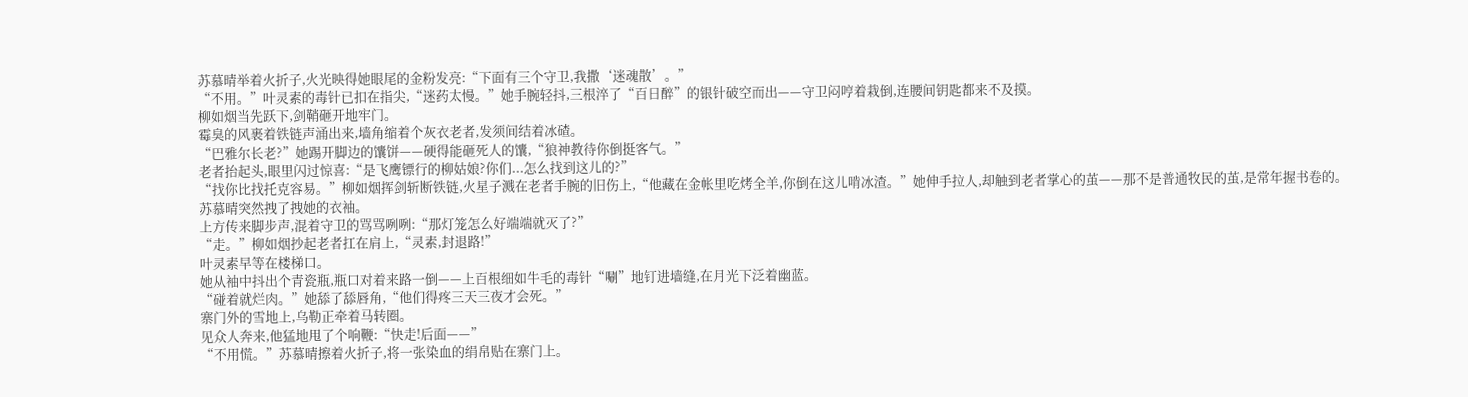苏慕晴举着火折子,火光映得她眼尾的金粉发亮:“下面有三个守卫,我撒‘迷魂散’。”
“不用。”叶灵素的毒针已扣在指尖,“迷药太慢。”她手腕轻抖,三根淬了“百日醉”的银针破空而出——守卫闷哼着栽倒,连腰间钥匙都来不及摸。
柳如烟当先跃下,剑鞘砸开地牢门。
霉臭的风裹着铁链声涌出来,墙角缩着个灰衣老者,发须间结着冰碴。
“巴雅尔长老?”她踢开脚边的馕饼——硬得能砸死人的馕,“狼神教待你倒挺客气。”
老者抬起头,眼里闪过惊喜:“是飞鹰镖行的柳姑娘?你们...怎么找到这儿的?”
“找你比找托克容易。”柳如烟挥剑斩断铁链,火星子溅在老者手腕的旧伤上,“他藏在金帐里吃烤全羊,你倒在这儿啃冰渣。”她伸手拉人,却触到老者掌心的茧——那不是普通牧民的茧,是常年握书卷的。
苏慕晴突然拽了拽她的衣袖。
上方传来脚步声,混着守卫的骂骂咧咧:“那灯笼怎么好端端就灭了?”
“走。”柳如烟抄起老者扛在肩上,“灵素,封退路!”
叶灵素早等在楼梯口。
她从袖中抖出个青瓷瓶,瓶口对着来路一倒——上百根细如牛毛的毒针“唰”地钉进墙缝,在月光下泛着幽蓝。
“碰着就烂肉。”她舔了舔唇角,“他们得疼三天三夜才会死。”
寨门外的雪地上,乌勒正牵着马转圈。
见众人奔来,他猛地甩了个响鞭:“快走!后面——”
“不用慌。”苏慕晴擦着火折子,将一张染血的绢帛贴在寨门上。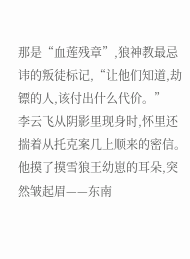那是“血莲残章”,狼神教最忌讳的叛徒标记,“让他们知道,劫镖的人,该付出什么代价。”
李云飞从阴影里现身时,怀里还揣着从托克案几上顺来的密信。
他摸了摸雪狼王幼崽的耳朵,突然皱起眉——东南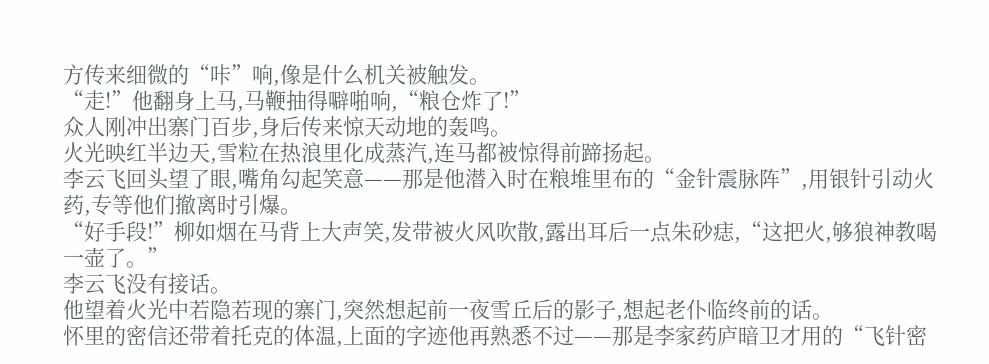方传来细微的“咔”响,像是什么机关被触发。
“走!”他翻身上马,马鞭抽得噼啪响,“粮仓炸了!”
众人刚冲出寨门百步,身后传来惊天动地的轰鸣。
火光映红半边天,雪粒在热浪里化成蒸汽,连马都被惊得前蹄扬起。
李云飞回头望了眼,嘴角勾起笑意——那是他潜入时在粮堆里布的“金针震脉阵”,用银针引动火药,专等他们撤离时引爆。
“好手段!”柳如烟在马背上大声笑,发带被火风吹散,露出耳后一点朱砂痣,“这把火,够狼神教喝一壶了。”
李云飞没有接话。
他望着火光中若隐若现的寨门,突然想起前一夜雪丘后的影子,想起老仆临终前的话。
怀里的密信还带着托克的体温,上面的字迹他再熟悉不过——那是李家药庐暗卫才用的“飞针密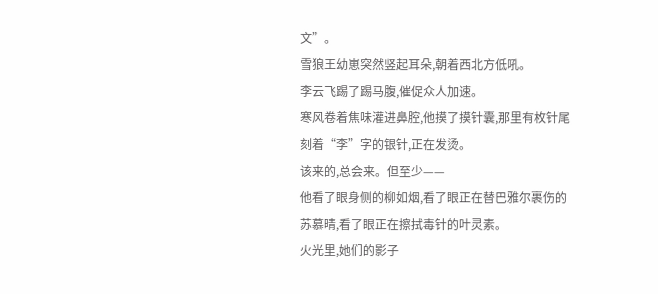文”。
雪狼王幼崽突然竖起耳朵,朝着西北方低吼。
李云飞踢了踢马腹,催促众人加速。
寒风卷着焦味灌进鼻腔,他摸了摸针囊,那里有枚针尾刻着“李”字的银针,正在发烫。
该来的,总会来。但至少——
他看了眼身侧的柳如烟,看了眼正在替巴雅尔裹伤的苏慕晴,看了眼正在擦拭毒针的叶灵素。
火光里,她们的影子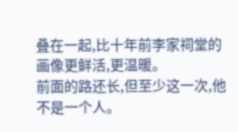叠在一起,比十年前李家祠堂的画像更鲜活,更温暖。
前面的路还长,但至少这一次,他不是一个人。